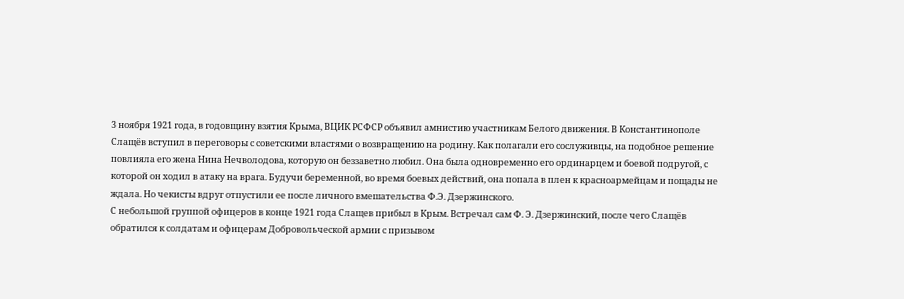3 ноября 1921 года, в годовщину взятия Крыма, ВЦИК РСФСР объявил амнистию участникам Белого движения. В Константинополе Слащёв вступил в переговоры с советскими властями о возвращению на родину. Как полагали его сослуживцы, на подобное решение повлияла его жена Нина Нечволодова, которую он беззаветно любил. Она была одновременно его ординарцем и боевой подругой, с которой он ходил в атаку на врага. Будучи беременной, во время боевых действий, она попала в плен к красноармейцам и пощады не ждала. Но чекисты вдруг отпустили ее после личного вмешательства Ф.Э. Дзержинского.
С небольшой группой офицеров в конце 1921 года Слащев прибыл в Крым. Встречал сам Ф. Э. Дзержинский, после чего Слащёв обратился к солдатам и офицерам Добровольческой армии с призывом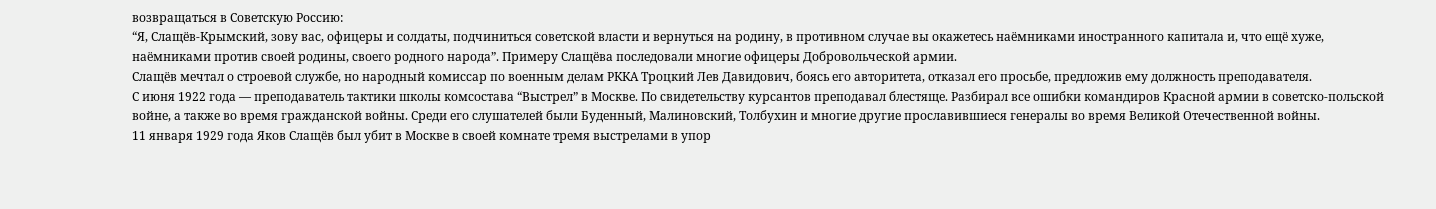возвращаться в Советскую Россию:
“Я, Слащёв-Крымский, зову вас, офицеры и солдаты, подчиниться советской власти и вернуться на родину, в противном случае вы окажетесь наёмниками иностранного капитала и, что ещё хуже, наёмниками против своей родины, своего родного народа”. Примеру Слащёва последовали многие офицеры Добровольческой армии.
Слащёв мечтал о строевой службе, но народный комиссар по военным делам РККА Троцкий Лев Давидович, боясь его авторитета, отказал его просьбе, предложив ему должность преподавателя.
С июня 1922 года — преподаватель тактики школы комсостава “Выстрел” в Москве. По свидетельству курсантов преподавал блестяще. Разбирал все ошибки командиров Красной армии в советско-польской войне, а также во время гражданской войны. Среди его слушателей были Буденный, Малиновский, Толбухин и многие другие прославившиеся генералы во время Великой Отечественной войны.
11 января 1929 года Яков Слащёв был убит в Москве в своей комнате тремя выстрелами в упор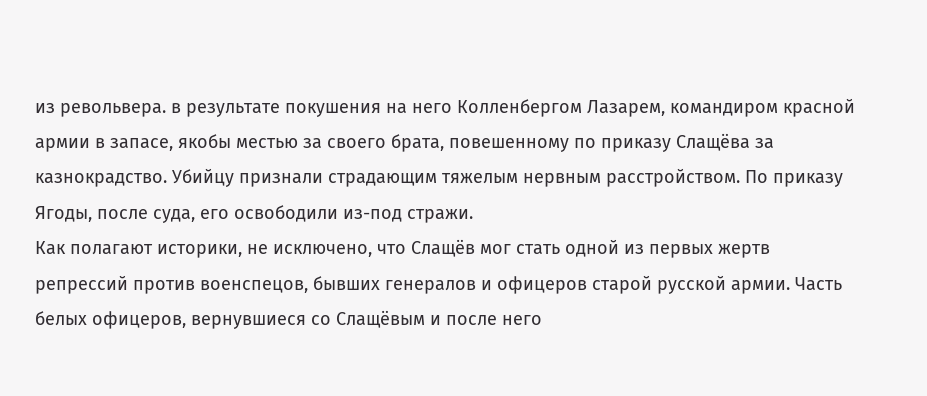из револьвера. в результате покушения на него Колленбергом Лазарем, командиром красной армии в запасе, якобы местью за своего брата, повешенному по приказу Слащёва за казнокрадство. Убийцу признали страдающим тяжелым нервным расстройством. По приказу Ягоды, после суда, его освободили из-под стражи.
Как полагают историки, не исключено, что Слащёв мог стать одной из первых жертв репрессий против военспецов, бывших генералов и офицеров старой русской армии. Часть белых офицеров, вернувшиеся со Слащёвым и после него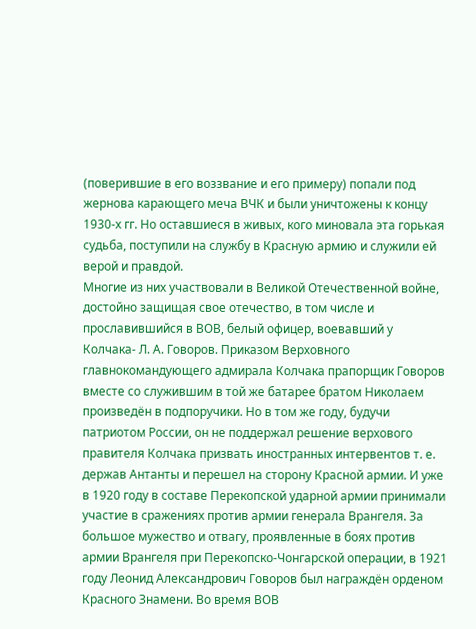(поверившие в его воззвание и его примеру) попали под жернова карающего меча ВЧК и были уничтожены к концу 1930-х гг. Но оставшиеся в живых, кого миновала эта горькая судьба, поступили на службу в Красную армию и служили ей верой и правдой.
Многие из них участвовали в Великой Отечественной войне, достойно защищая свое отечество, в том числе и прославившийся в ВОВ, белый офицер, воевавший у Колчака- Л. А. Говоров. Приказом Верховного главнокомандующего адмирала Колчака прапорщик Говоров вместе со служившим в той же батарее братом Николаем произведён в подпоручики. Но в том же году, будучи патриотом России, он не поддержал решение верхового правителя Колчака призвать иностранных интервентов т. е. держав Антанты и перешел на сторону Красной армии. И уже в 1920 году в составе Перекопской ударной армии принимали участие в сражениях против армии генерала Врангеля. За большое мужество и отвагу, проявленные в боях против армии Врангеля при Перекопско-Чонгарской операции, в 1921 году Леонид Александрович Говоров был награждён орденом Красного Знамени. Во время ВОВ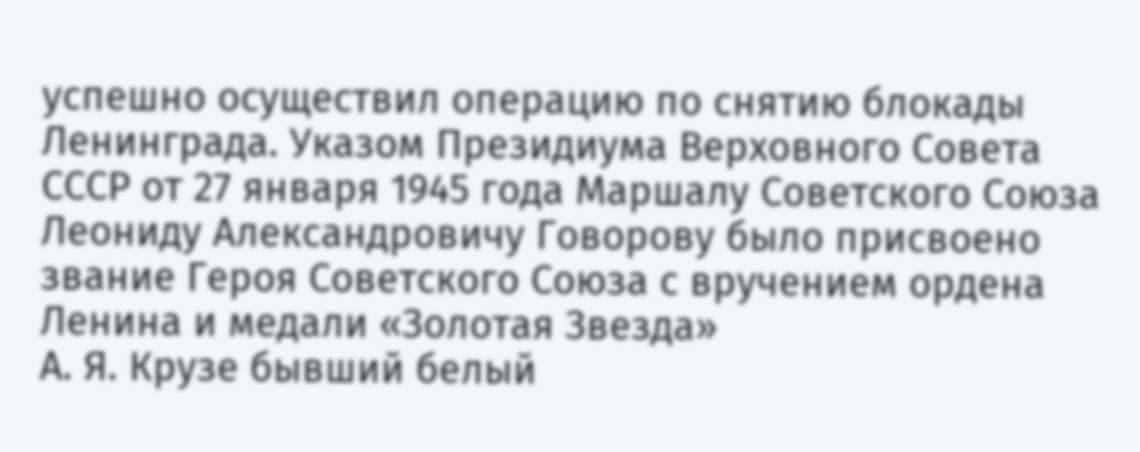успешно осуществил операцию по снятию блокады Ленинграда. Указом Президиума Верховного Совета СССР от 27 января 1945 года Маршалу Советского Союза Леониду Александровичу Говорову было присвоено звание Героя Советского Союза с вручением ордена Ленина и медали «Золотая Звезда»
А. Я. Крузе бывший белый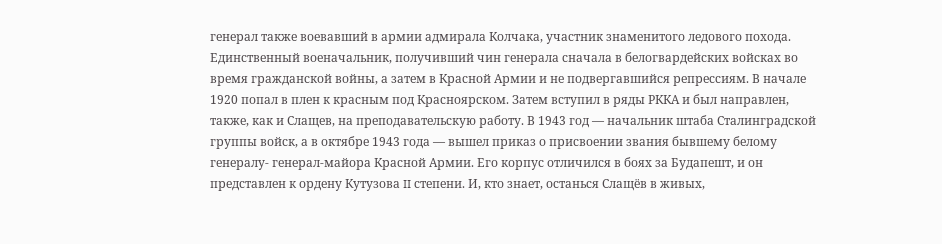генерал также воевавший в армии адмирала Колчака, участник знаменитого ледового похода. Единственный военачальник, получивший чин генерала сначала в белогвардейских войсках во время гражданской войны, а затем в Красной Армии и не подвергавшийся репрессиям. В начале 1920 попал в плен к красным под Красноярском. Затем вступил в ряды РККА и был направлен, также, как и Слащев, на преподавательскую работу. В 1943 год — начальник штаба Сталинградской группы войск, а в октябре 1943 года — вышел приказ о присвоении звания бывшему белому генералу- генерал‑майора Красной Армии. Его корпус отличился в боях за Будапешт, и он представлен к ордену Кутузова II степени. И, кто знает, останься Слащёв в живых,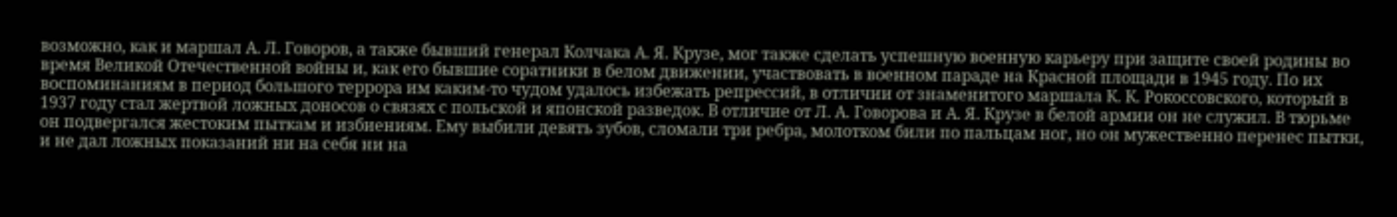возможно, как и маршал А. Л. Говоров, а также бывший генерал Колчака А. Я. Крузе, мог также сделать успешную военную карьеру при защите своей родины во время Великой Отечественной войны и, как его бывшие соратники в белом движении, участвовать в военном параде на Красной площади в 1945 году. По их воспоминаниям в период большого террора им каким-то чудом удалось избежать репрессий, в отличии от знаменитого маршала К. К. Рокоссовского, который в 1937 году стал жертвой ложных доносов о связях с польской и японской разведок. В отличие от Л. А. Говорова и А. Я. Крузе в белой армии он не служил. В тюрьме он подвергался жестоким пыткам и избиениям. Ему выбили девять зубов, сломали три ребра, молотком били по пальцам ног, но он мужественно перенес пытки, и не дал ложных показаний ни на себя ни на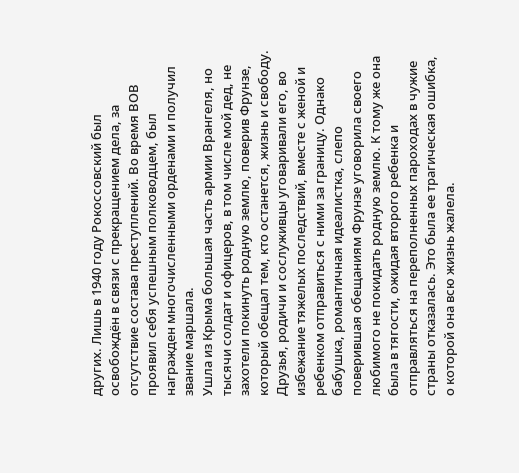других. Лишь в 1940 году Рокоссовский был освобождён в связи с прекращением дела, за отсутствие состава преступлений. Во время ВОВ проявил себя успешным полководцем, был награжден многочисленными орденами и получил звание маршала.
Ушла из Крыма большая часть армии Врангеля, но тысячи солдат и офицеров, в том числе мой дед, не захотели покинуть родную землю, поверив Фрунзе, который обещал тем, кто останется, жизнь и свободу.
Друзья, родичи и сослуживцы уговаривали его, во избежание тяжелых последствий, вместе с женой и ребенком отправиться с ними за границу. Однако бабушка, романтичная идеалистка, слепо поверившая обещаниям Фрунзе уговорила своего любимого не покидать родную землю. К тому же она была в тягости, ожидая второго ребенка и отправляться на переполненных пароходах в чужие страны отказалась. Это была ее трагическая ошибка, о которой она всю жизнь жалела.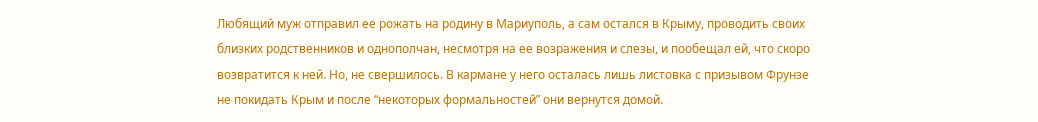Любящий муж отправил ее рожать на родину в Мариуполь, а сам остался в Крыму, проводить своих близких родственников и однополчан, несмотря на ее возражения и слезы, и пообещал ей, что скоро возвратится к ней. Но, не свершилось. В кармане у него осталась лишь листовка с призывом Фрунзе не покидать Крым и после “некоторых формальностей” они вернутся домой.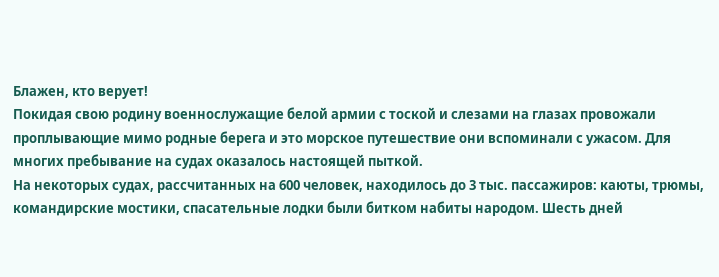Блажен, кто верует!
Покидая свою родину военнослужащие белой армии с тоской и слезами на глазах провожали проплывающие мимо родные берега и это морское путешествие они вспоминали с ужасом. Для многих пребывание на судах оказалось настоящей пыткой.
На некоторых судах, рассчитанных на 600 человек, находилось до 3 тыс. пассажиров: каюты, трюмы, командирские мостики, спасательные лодки были битком набиты народом. Шесть дней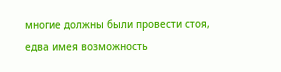многие должны были провести стоя, едва имея возможность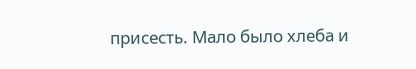присесть. Мало было хлеба и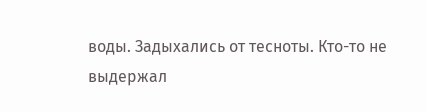воды. Задыхались от тесноты. Кто-то не выдержал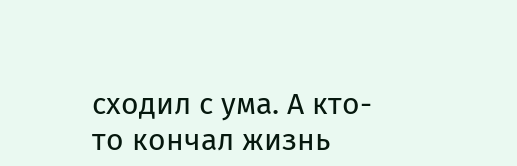сходил с ума. А кто-то кончал жизнь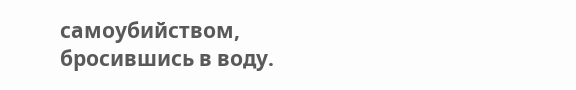самоубийством, бросившись в воду.